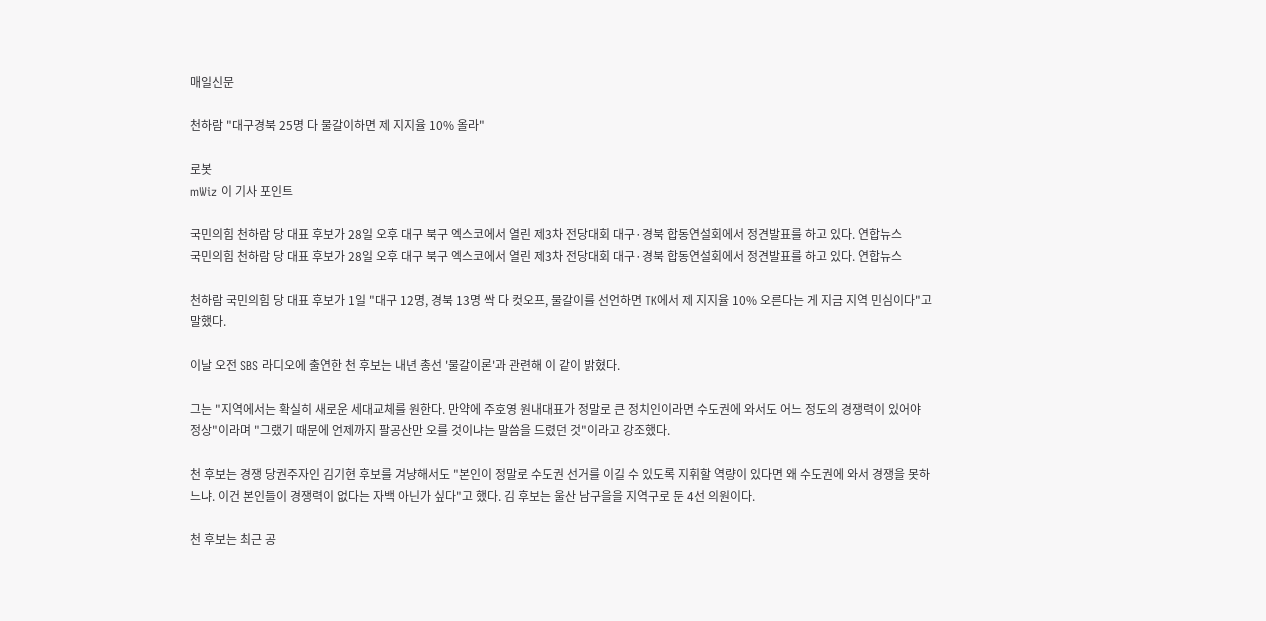매일신문

천하람 "대구경북 25명 다 물갈이하면 제 지지율 10% 올라"

로봇
mWiz 이 기사 포인트

국민의힘 천하람 당 대표 후보가 28일 오후 대구 북구 엑스코에서 열린 제3차 전당대회 대구·경북 합동연설회에서 정견발표를 하고 있다. 연합뉴스
국민의힘 천하람 당 대표 후보가 28일 오후 대구 북구 엑스코에서 열린 제3차 전당대회 대구·경북 합동연설회에서 정견발표를 하고 있다. 연합뉴스

천하람 국민의힘 당 대표 후보가 1일 "대구 12명, 경북 13명 싹 다 컷오프, 물갈이를 선언하면 TK에서 제 지지율 10% 오른다는 게 지금 지역 민심이다"고 말했다.

이날 오전 SBS 라디오에 출연한 천 후보는 내년 총선 '물갈이론'과 관련해 이 같이 밝혔다.

그는 "지역에서는 확실히 새로운 세대교체를 원한다. 만약에 주호영 원내대표가 정말로 큰 정치인이라면 수도권에 와서도 어느 정도의 경쟁력이 있어야 정상"이라며 "그랬기 때문에 언제까지 팔공산만 오를 것이냐는 말씀을 드렸던 것"이라고 강조했다.

천 후보는 경쟁 당권주자인 김기현 후보를 겨냥해서도 "본인이 정말로 수도권 선거를 이길 수 있도록 지휘할 역량이 있다면 왜 수도권에 와서 경쟁을 못하느냐. 이건 본인들이 경쟁력이 없다는 자백 아닌가 싶다"고 했다. 김 후보는 울산 남구을을 지역구로 둔 4선 의원이다.

천 후보는 최근 공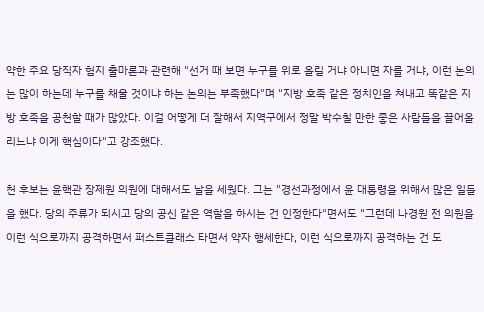약한 주요 당직자 험지 출마론과 관련해 "선거 때 보면 누구를 위로 올릴 거냐 아니면 자를 거냐, 이런 논의는 많이 하는데 누구를 채울 것이냐 하는 논의는 부족했다"며 "지방 호족 같은 정치인을 쳐내고 똑같은 지방 호족을 공천할 때가 많았다. 이걸 어떻게 더 잘해서 지역구에서 정말 박수칠 만한 좋은 사람들을 끌어올리느냐 이게 핵심이다"고 강조했다.

천 후보는 윤핵관 장제원 의원에 대해서도 날을 세웠다. 그는 "경선과정에서 윤 대통령을 위해서 많은 일들을 했다. 당의 주류가 되시고 당의 공신 같은 역할을 하시는 건 인정한다"면서도 "그런데 나경원 전 의원을 이런 식으로까지 공격하면서 퍼스트클래스 타면서 약자 행세한다, 이런 식으로까지 공격하는 건 도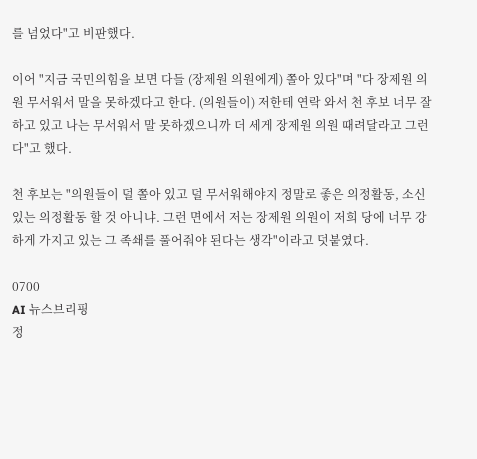를 넘었다"고 비판했다.

이어 "지금 국민의힘을 보면 다들 (장제원 의원에게) 쫄아 있다"며 "다 장제원 의원 무서워서 말을 못하겠다고 한다. (의원들이) 저한테 연락 와서 천 후보 너무 잘하고 있고 나는 무서워서 말 못하겠으니까 더 세게 장제원 의원 때려달라고 그런다"고 했다.

천 후보는 "의원들이 덜 쫄아 있고 덜 무서워해야지 정말로 좋은 의정활동, 소신 있는 의정활동 할 것 아니냐. 그런 면에서 저는 장제원 의원이 저희 당에 너무 강하게 가지고 있는 그 족쇄를 풀어줘야 된다는 생각"이라고 덧붙였다.

0700
AI 뉴스브리핑
정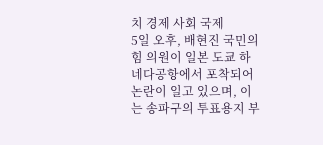치 경제 사회 국제
5일 오후, 배현진 국민의힘 의원이 일본 도쿄 하네다공항에서 포착되어 논란이 일고 있으며, 이는 송파구의 투표용지 부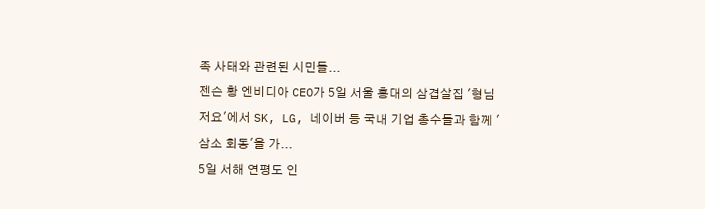족 사태와 관련된 시민들...
젠슨 황 엔비디아 CEO가 5일 서울 홍대의 삼겹살집 '형님 저요'에서 SK, LG, 네이버 등 국내 기업 총수들과 함께 '삼소 회동'을 가...
5일 서해 연평도 인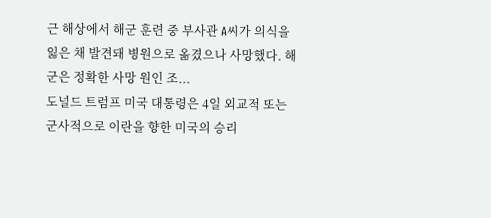근 해상에서 해군 훈련 중 부사관 A씨가 의식을 잃은 채 발견돼 병원으로 옮겼으나 사망했다. 해군은 정확한 사망 원인 조...
도널드 트럼프 미국 대통령은 4일 외교적 또는 군사적으로 이란을 향한 미국의 승리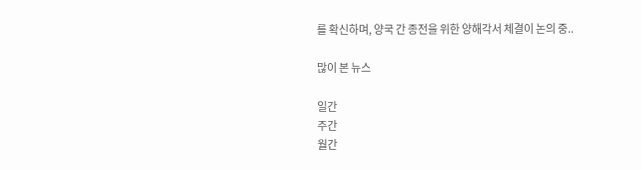를 확신하며, 양국 간 종전을 위한 양해각서 체결이 논의 중..

많이 본 뉴스

일간
주간
월간